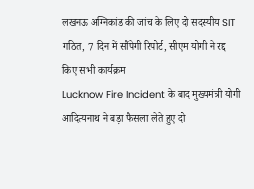लखनऊ अग्निकांड की जांच के लिए दो सदस्यीय SIT गठित, 7 दिन में सौंपेगी रिपोर्ट, सीएम योगी ने रद्द किए सभी कार्यक्रम
Lucknow Fire Incident के बाद मुख्यमंत्री योगी आदित्यनाथ ने बड़ा फैसला लेते हुए दो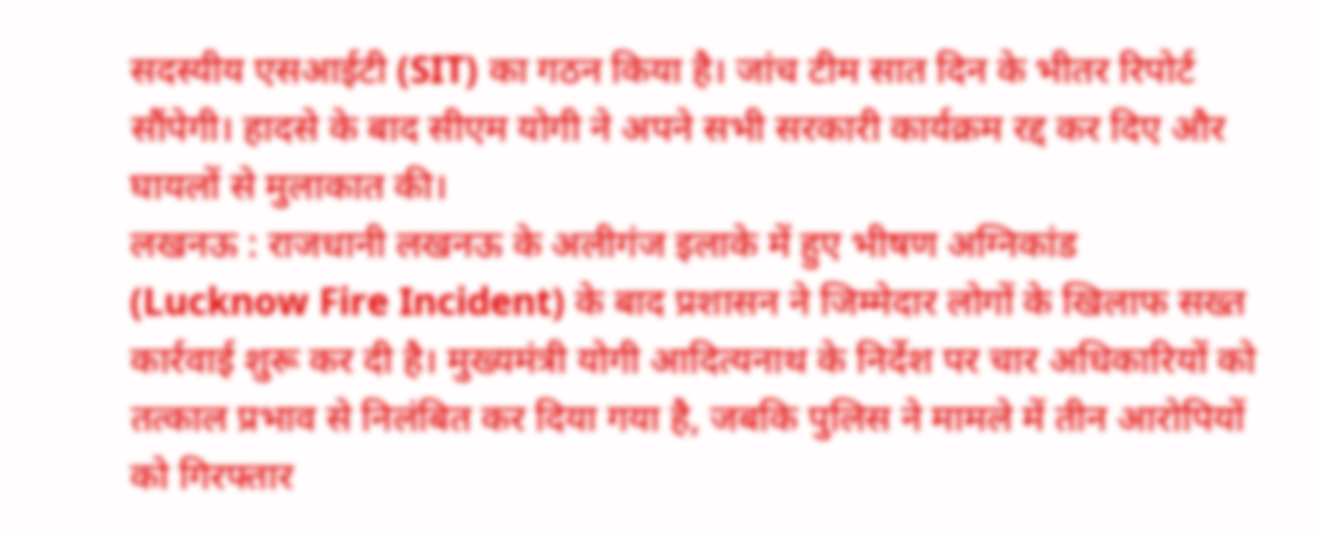सदस्यीय एसआईटी (SIT) का गठन किया है। जांच टीम सात दिन के भीतर रिपोर्ट सौंपेगी। हादसे के बाद सीएम योगी ने अपने सभी सरकारी कार्यक्रम रद्द कर दिए और घायलों से मुलाकात की।
लखनऊ : राजधानी लखनऊ के अलीगंज इलाके में हुए भीषण अग्निकांड (Lucknow Fire Incident) के बाद प्रशासन ने जिम्मेदार लोगों के खिलाफ सख्त कार्रवाई शुरू कर दी है। मुख्यमंत्री योगी आदित्यनाथ के निर्देश पर चार अधिकारियों को तत्काल प्रभाव से निलंबित कर दिया गया है, जबकि पुलिस ने मामले में तीन आरोपियों को गिरफ्तार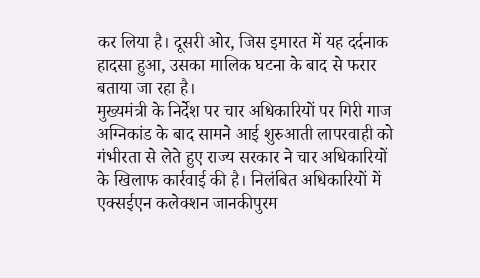कर लिया है। दूसरी ओर, जिस इमारत में यह दर्दनाक हादसा हुआ, उसका मालिक घटना के बाद से फरार बताया जा रहा है।
मुख्यमंत्री के निर्देश पर चार अधिकारियों पर गिरी गाज
अग्निकांड के बाद सामने आई शुरुआती लापरवाही को गंभीरता से लेते हुए राज्य सरकार ने चार अधिकारियों के खिलाफ कार्रवाई की है। निलंबित अधिकारियों में एक्सईएन कलेक्शन जानकीपुरम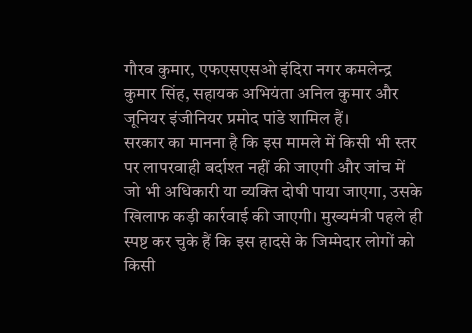गौरव कुमार, एफएसएसओ इंदिरा नगर कमलेन्द्र कुमार सिंह, सहायक अभियंता अनिल कुमार और जूनियर इंजीनियर प्रमोद पांडे शामिल हैं।
सरकार का मानना है कि इस मामले में किसी भी स्तर पर लापरवाही बर्दाश्त नहीं की जाएगी और जांच में जो भी अधिकारी या व्यक्ति दोषी पाया जाएगा, उसके खिलाफ कड़ी कार्रवाई की जाएगी। मुख्यमंत्री पहले ही स्पष्ट कर चुके हैं कि इस हादसे के जिम्मेदार लोगों को किसी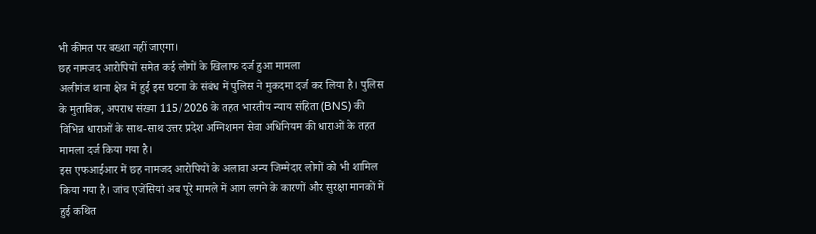भी कीमत पर बख्शा नहीं जाएगा।
छह नामजद आरोपियों समेत कई लोगों के खिलाफ दर्ज हुआ मामला
अलीगंज थाना क्षेत्र में हुई इस घटना के संबंध में पुलिस ने मुकदमा दर्ज कर लिया है। पुलिस के मुताबिक, अपराध संख्या 115/2026 के तहत भारतीय न्याय संहिता (BNS) की विभिन्न धाराओं के साथ-साथ उत्तर प्रदेश अग्निशमन सेवा अधिनियम की धाराओं के तहत मामला दर्ज किया गया है।
इस एफआईआर में छह नामजद आरोपियों के अलावा अन्य जिम्मेदार लोगों को भी शामिल किया गया है। जांच एजेंसियां अब पूरे मामले में आग लगने के कारणों और सुरक्षा मानकों में हुई कथित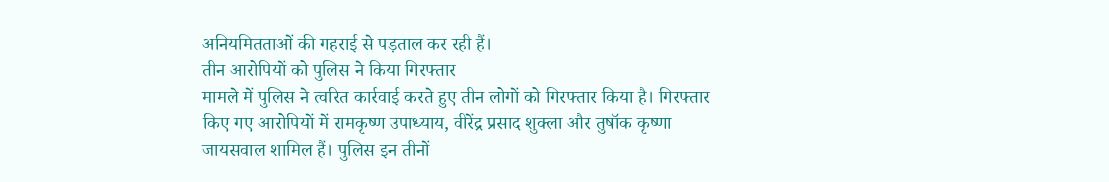अनियमितताओं की गहराई से पड़ताल कर रही हैं।
तीन आरोपियों को पुलिस ने किया गिरफ्तार
मामले में पुलिस ने त्वरित कार्रवाई करते हुए तीन लोगों को गिरफ्तार किया है। गिरफ्तार किए गए आरोपियों में रामकृष्ण उपाध्याय, वीरेंद्र प्रसाद शुक्ला और तुषॉक कृष्णा जायसवाल शामिल हैं। पुलिस इन तीनों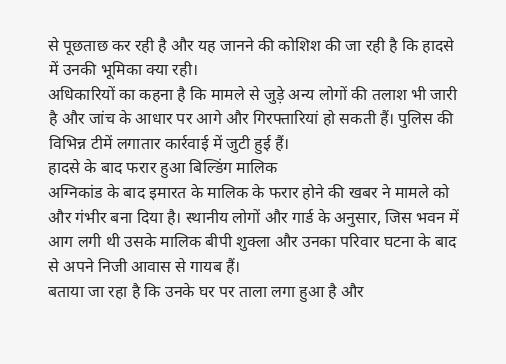से पूछताछ कर रही है और यह जानने की कोशिश की जा रही है कि हादसे में उनकी भूमिका क्या रही।
अधिकारियों का कहना है कि मामले से जुड़े अन्य लोगों की तलाश भी जारी है और जांच के आधार पर आगे और गिरफ्तारियां हो सकती हैं। पुलिस की विभिन्न टीमें लगातार कार्रवाई में जुटी हुई हैं।
हादसे के बाद फरार हुआ बिल्डिंग मालिक
अग्निकांड के बाद इमारत के मालिक के फरार होने की खबर ने मामले को और गंभीर बना दिया है। स्थानीय लोगों और गार्ड के अनुसार, जिस भवन में आग लगी थी उसके मालिक बीपी शुक्ला और उनका परिवार घटना के बाद से अपने निजी आवास से गायब हैं।
बताया जा रहा है कि उनके घर पर ताला लगा हुआ है और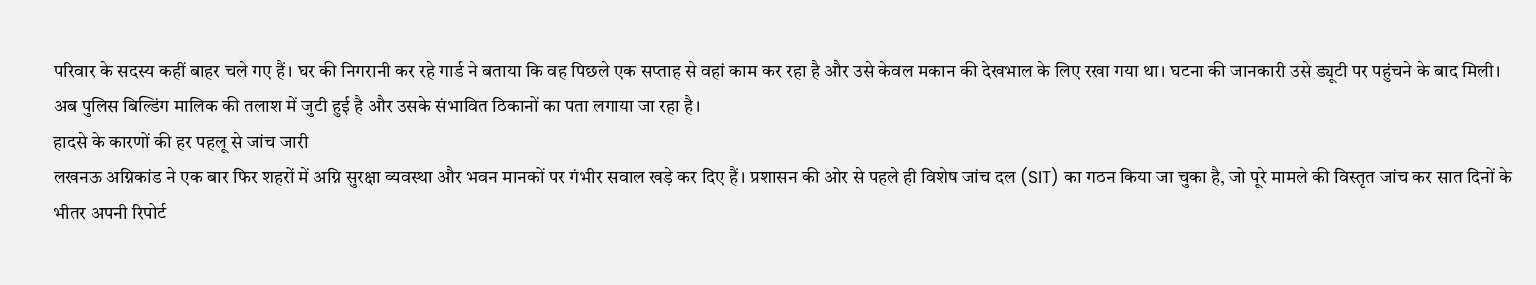परिवार के सदस्य कहीं बाहर चले गए हैं। घर की निगरानी कर रहे गार्ड ने बताया कि वह पिछले एक सप्ताह से वहां काम कर रहा है और उसे केवल मकान की देखभाल के लिए रखा गया था। घटना की जानकारी उसे ड्यूटी पर पहुंचने के बाद मिली।
अब पुलिस बिल्डिंग मालिक की तलाश में जुटी हुई है और उसके संभावित ठिकानों का पता लगाया जा रहा है।
हादसे के कारणों की हर पहलू से जांच जारी
लखनऊ अग्निकांड ने एक बार फिर शहरों में अग्नि सुरक्षा व्यवस्था और भवन मानकों पर गंभीर सवाल खड़े कर दिए हैं। प्रशासन की ओर से पहले ही विशेष जांच दल (SIT) का गठन किया जा चुका है, जो पूरे मामले की विस्तृत जांच कर सात दिनों के भीतर अपनी रिपोर्ट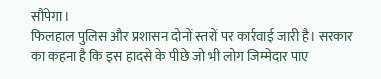सौंपेगा।
फिलहाल पुलिस और प्रशासन दोनों स्तरों पर कार्रवाई जारी है। सरकार का कहना है कि इस हादसे के पीछे जो भी लोग जिम्मेदार पाए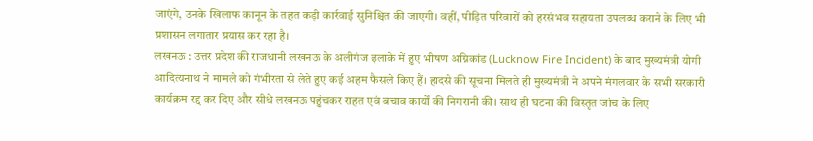जाएंगे, उनके खिलाफ कानून के तहत कड़ी कार्रवाई सुनिश्चित की जाएगी। वहीं, पीड़ित परिवारों को हरसंभव सहायता उपलब्ध कराने के लिए भी प्रशासन लगातार प्रयास कर रहा है।
लखनऊ : उत्तर प्रदेश की राजधानी लखनऊ के अलीगंज इलाके में हुए भीषण अग्निकांड (Lucknow Fire Incident) के बाद मुख्यमंत्री योगी आदित्यनाथ ने मामले को गंभीरता से लेते हुए कई अहम फैसले किए हैं। हादसे की सूचना मिलते ही मुख्यमंत्री ने अपने मंगलवार के सभी सरकारी कार्यक्रम रद्द कर दिए और सीधे लखनऊ पहुंचकर राहत एवं बचाव कार्यों की निगरानी की। साथ ही घटना की विस्तृत जांच के लिए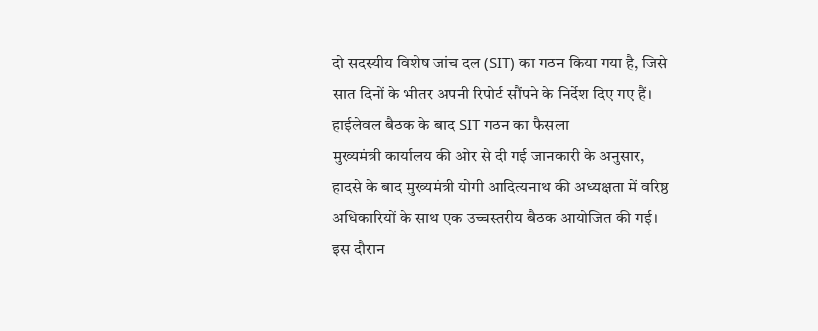दो सदस्यीय विशेष जांच दल (SIT) का गठन किया गया है, जिसे सात दिनों के भीतर अपनी रिपोर्ट सौंपने के निर्देश दिए गए हैं।
हाईलेवल बैठक के बाद SIT गठन का फैसला
मुख्यमंत्री कार्यालय की ओर से दी गई जानकारी के अनुसार, हादसे के बाद मुख्यमंत्री योगी आदित्यनाथ की अध्यक्षता में वरिष्ठ अधिकारियों के साथ एक उच्चस्तरीय बैठक आयोजित की गई। इस दौरान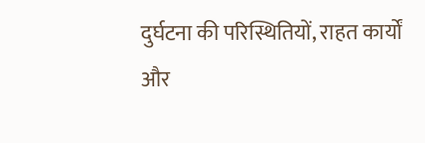दुर्घटना की परिस्थितियों, राहत कार्यों और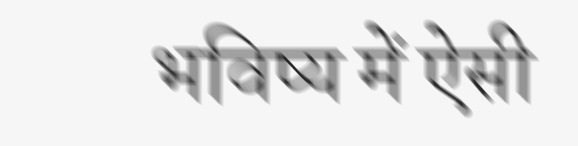भविष्य में ऐसी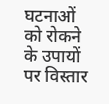घटनाओं को रोकने के उपायों पर विस्तार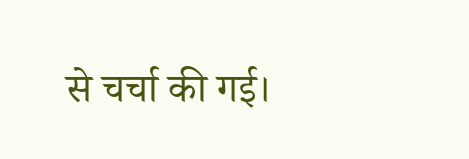से चर्चा की गई।